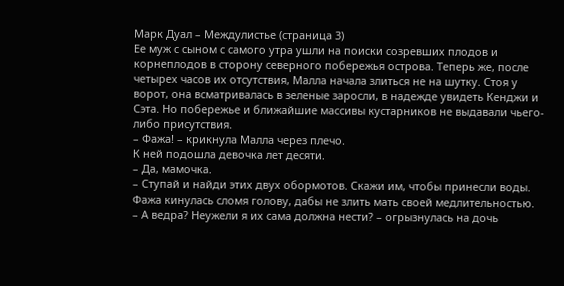Марк Дуал – Междулистье (страница 3)
Ее муж с сыном с самого утра ушли на поиски созревших плодов и корнеплодов в сторону северного побережья острова. Теперь же, после четырех часов их отсутствия, Малла начала злиться не на шутку. Стоя у ворот, она всматривалась в зеленые заросли, в надежде увидеть Кенджи и Сэта. Но побережье и ближайшие массивы кустарников не выдавали чьего-либо присутствия.
– Фажа! – крикнула Малла через плечо.
К ней подошла девочка лет десяти.
– Да, мамочка.
– Ступай и найди этих двух обормотов. Скажи им, чтобы принесли воды.
Фажа кинулась сломя голову, дабы не злить мать своей медлительностью.
– А ведра? Неужели я их сама должна нести? – огрызнулась на дочь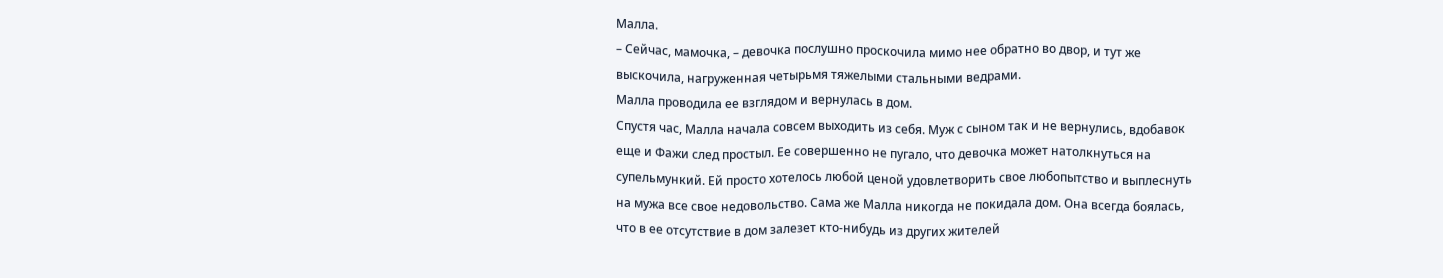Малла.
– Сейчас, мамочка, – девочка послушно проскочила мимо нее обратно во двор, и тут же выскочила, нагруженная четырьмя тяжелыми стальными ведрами.
Малла проводила ее взглядом и вернулась в дом.
Спустя час, Малла начала совсем выходить из себя. Муж с сыном так и не вернулись, вдобавок еще и Фажи след простыл. Ее совершенно не пугало, что девочка может натолкнуться на супельмункий. Ей просто хотелось любой ценой удовлетворить свое любопытство и выплеснуть на мужа все свое недовольство. Сама же Малла никогда не покидала дом. Она всегда боялась, что в ее отсутствие в дом залезет кто-нибудь из других жителей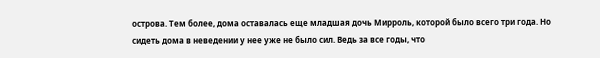острова. Тем более, дома оставалась еще младшая дочь Мирроль, которой было всего три года. Но сидеть дома в неведении у нее уже не было сил. Ведь за все годы, что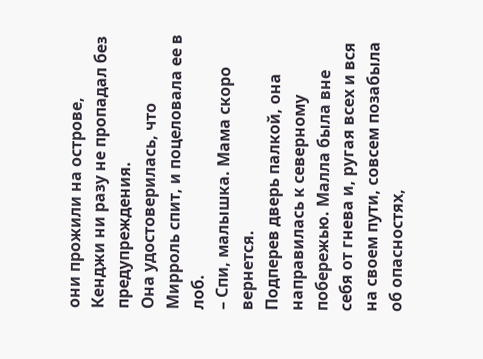они прожили на острове, Кенджи ни разу не пропадал без предупреждения.
Она удостоверилась, что Мирроль спит, и поцеловала ее в лоб.
– Спи, малышка. Мама скоро вернется.
Подперев дверь палкой, она направилась к северному побережью. Малла была вне себя от гнева и, ругая всех и вся на своем пути, совсем позабыла об опасностях,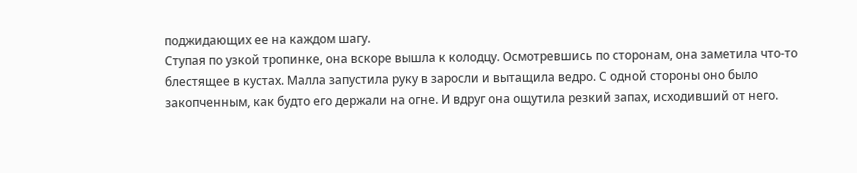поджидающих ее на каждом шагу.
Ступая по узкой тропинке, она вскоре вышла к колодцу. Осмотревшись по сторонам, она заметила что-то блестящее в кустах. Малла запустила руку в заросли и вытащила ведро. С одной стороны оно было закопченным, как будто его держали на огне. И вдруг она ощутила резкий запах, исходивший от него.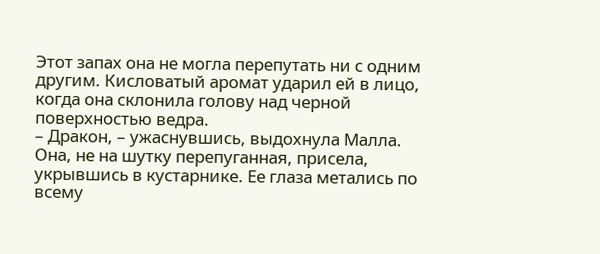Этот запах она не могла перепутать ни с одним другим. Кисловатый аромат ударил ей в лицо, когда она склонила голову над черной поверхностью ведра.
– Дракон, – ужаснувшись, выдохнула Малла.
Она, не на шутку перепуганная, присела, укрывшись в кустарнике. Ее глаза метались по всему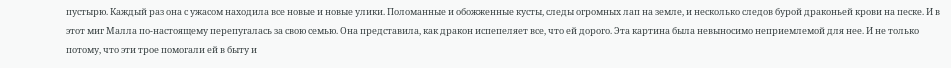пустырю. Каждый раз она с ужасом находила все новые и новые улики. Поломанные и обожженные кусты, следы огромных лап на земле, и несколько следов бурой драконьей крови на песке. И в этот миг Малла по-настоящему перепугалась за свою семью. Она представила, как дракон испепеляет все, что ей дорого. Эта картина была невыносимо неприемлемой для нее. И не только потому, что эти трое помогали ей в быту и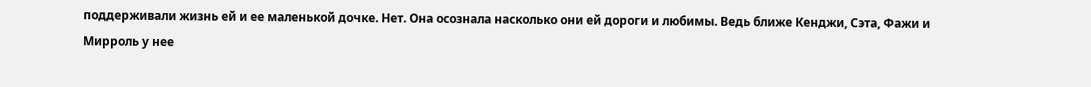поддерживали жизнь ей и ее маленькой дочке. Нет. Она осознала насколько они ей дороги и любимы. Ведь ближе Кенджи, Сэта, Фажи и Мирроль у нее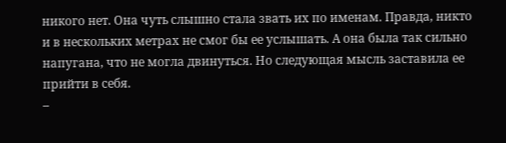никого нет. Она чуть слышно стала звать их по именам. Правда, никто и в нескольких метрах не смог бы ее услышать. А она была так сильно напугана, что не могла двинуться. Но следующая мысль заставила ее прийти в себя.
–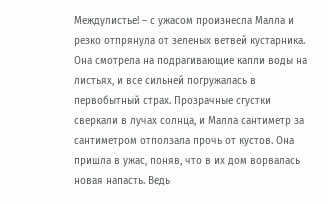Междулистье! – с ужасом произнесла Малла и резко отпрянула от зеленых ветвей кустарника. Она смотрела на подрагивающие капли воды на листьях, и все сильней погружалась в первобытный страх. Прозрачные сгустки сверкали в лучах солнца, и Малла сантиметр за сантиметром отползала прочь от кустов. Она пришла в ужас, поняв, что в их дом ворвалась новая напасть. Ведь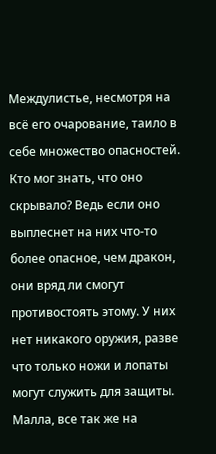Междулистье, несмотря на всё его очарование, таило в себе множество опасностей. Кто мог знать, что оно скрывало? Ведь если оно выплеснет на них что-то более опасное, чем дракон, они вряд ли смогут противостоять этому. У них нет никакого оружия, разве что только ножи и лопаты могут служить для защиты. Малла, все так же на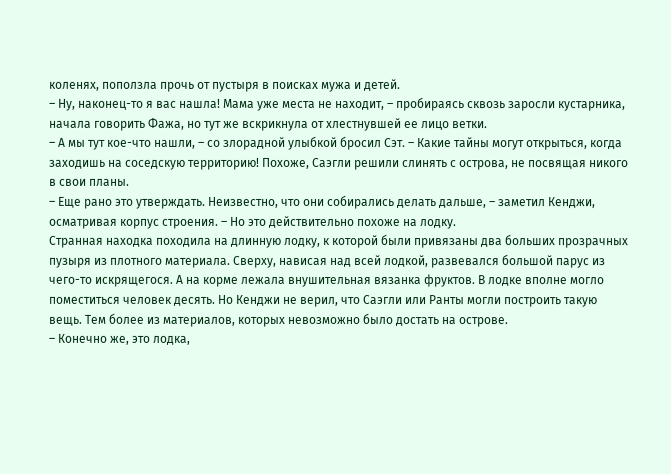коленях, поползла прочь от пустыря в поисках мужа и детей.
– Ну, наконец-то я вас нашла! Мама уже места не находит, – пробираясь сквозь заросли кустарника, начала говорить Фажа, но тут же вскрикнула от хлестнувшей ее лицо ветки.
– А мы тут кое-что нашли, – со злорадной улыбкой бросил Сэт. – Какие тайны могут открыться, когда заходишь на соседскую территорию! Похоже, Саэгли решили слинять с острова, не посвящая никого в свои планы.
– Еще рано это утверждать. Неизвестно, что они собирались делать дальше, – заметил Кенджи, осматривая корпус строения. – Но это действительно похоже на лодку.
Странная находка походила на длинную лодку, к которой были привязаны два больших прозрачных пузыря из плотного материала. Сверху, нависая над всей лодкой, развевался большой парус из чего-то искрящегося. А на корме лежала внушительная вязанка фруктов. В лодке вполне могло поместиться человек десять. Но Кенджи не верил, что Саэгли или Ранты могли построить такую вещь. Тем более из материалов, которых невозможно было достать на острове.
– Конечно же, это лодка,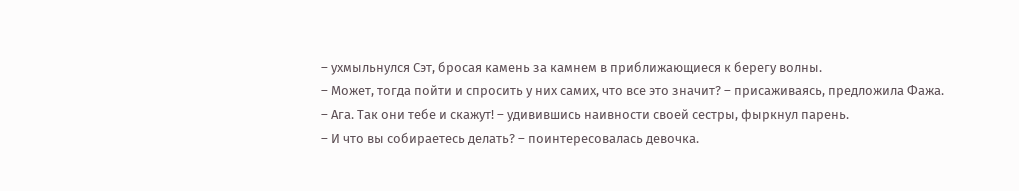– ухмыльнулся Сэт, бросая камень за камнем в приближающиеся к берегу волны.
– Может, тогда пойти и спросить у них самих, что все это значит? – присаживаясь, предложила Фажа.
– Ага. Так они тебе и скажут! – удивившись наивности своей сестры, фыркнул парень.
– И что вы собираетесь делать? – поинтересовалась девочка.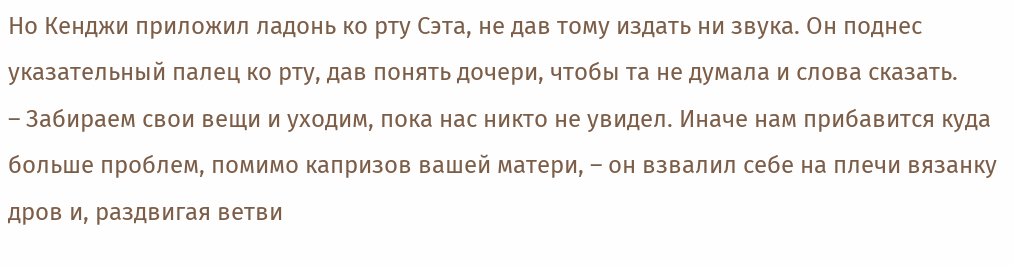Но Кенджи приложил ладонь ко рту Сэта, не дав тому издать ни звука. Он поднес указательный палец ко рту, дав понять дочери, чтобы та не думала и слова сказать.
– Забираем свои вещи и уходим, пока нас никто не увидел. Иначе нам прибавится куда больше проблем, помимо капризов вашей матери, – он взвалил себе на плечи вязанку дров и, раздвигая ветви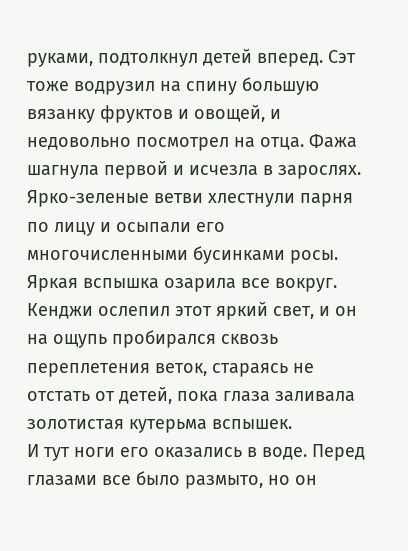руками, подтолкнул детей вперед. Сэт тоже водрузил на спину большую вязанку фруктов и овощей, и недовольно посмотрел на отца. Фажа шагнула первой и исчезла в зарослях. Ярко-зеленые ветви хлестнули парня по лицу и осыпали его многочисленными бусинками росы. Яркая вспышка озарила все вокруг. Кенджи ослепил этот яркий свет, и он на ощупь пробирался сквозь переплетения веток, стараясь не отстать от детей, пока глаза заливала золотистая кутерьма вспышек.
И тут ноги его оказались в воде. Перед глазами все было размыто, но он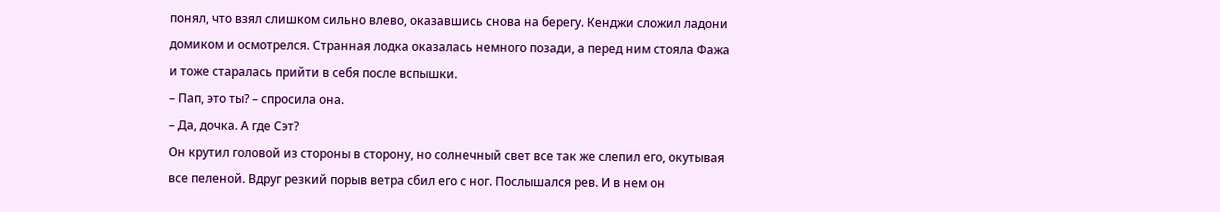понял, что взял слишком сильно влево, оказавшись снова на берегу. Кенджи сложил ладони домиком и осмотрелся. Странная лодка оказалась немного позади, а перед ним стояла Фажа и тоже старалась прийти в себя после вспышки.
– Пап, это ты? – спросила она.
– Да, дочка. А где Сэт?
Он крутил головой из стороны в сторону, но солнечный свет все так же слепил его, окутывая все пеленой. Вдруг резкий порыв ветра сбил его с ног. Послышался рев. И в нем он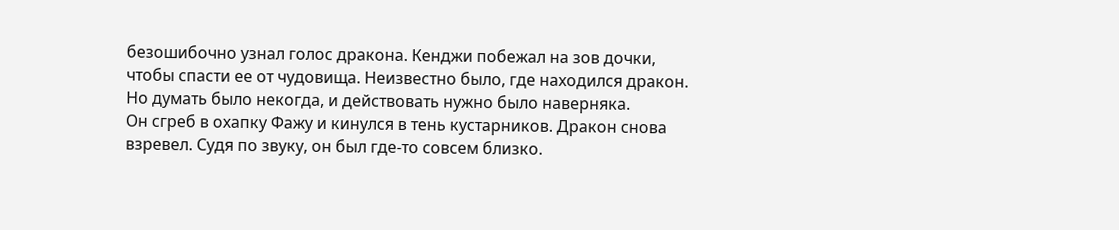безошибочно узнал голос дракона. Кенджи побежал на зов дочки, чтобы спасти ее от чудовища. Неизвестно было, где находился дракон. Но думать было некогда, и действовать нужно было наверняка.
Он сгреб в охапку Фажу и кинулся в тень кустарников. Дракон снова взревел. Судя по звуку, он был где-то совсем близко.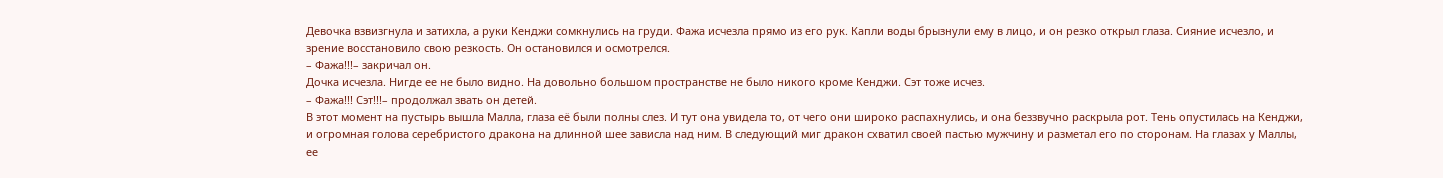Девочка взвизгнула и затихла, а руки Кенджи сомкнулись на груди. Фажа исчезла прямо из его рук. Капли воды брызнули ему в лицо, и он резко открыл глаза. Сияние исчезло, и зрение восстановило свою резкость. Он остановился и осмотрелся.
– Фажа!!!– закричал он.
Дочка исчезла. Нигде ее не было видно. На довольно большом пространстве не было никого кроме Кенджи. Сэт тоже исчез.
– Фажа!!! Сэт!!!– продолжал звать он детей.
В этот момент на пустырь вышла Малла, глаза её были полны слез. И тут она увидела то, от чего они широко распахнулись, и она беззвучно раскрыла рот. Тень опустилась на Кенджи, и огромная голова серебристого дракона на длинной шее зависла над ним. В следующий миг дракон схватил своей пастью мужчину и разметал его по сторонам. На глазах у Маллы, ее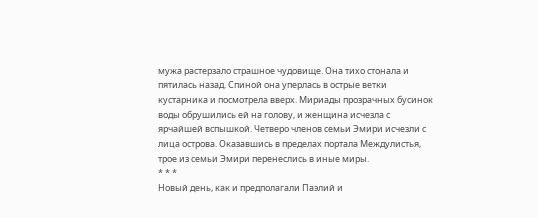мужа растерзало страшное чудовище. Она тихо стонала и пятилась назад. Спиной она уперлась в острые ветки кустарника и посмотрела вверх. Мириады прозрачных бусинок воды обрушились ей на голову, и женщина исчезла с ярчайшей вспышкой. Четверо членов семьи Эмири исчезли с лица острова. Оказавшись в пределах портала Междулистья, трое из семьи Эмири перенеслись в иные миры.
* * *
Новый день, как и предполагали Паэлий и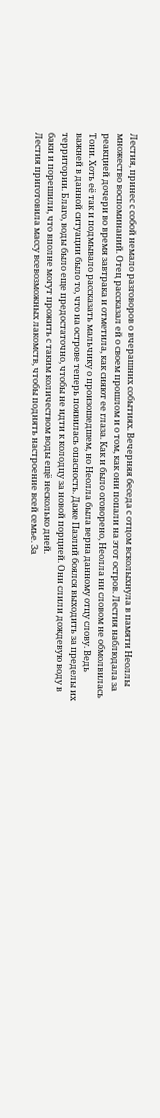Лестия, принес с собой немало разговоров о вчерашних событиях. Вечерняя беседа с отцом всколыхнула в памяти Неоллы множество воспоминаний. Отец рассказал ей о своем прошлом и о том, как они попали на этот остров. Лестия наблюдала за реакцией дочери во время завтрака и отметила, как сияют ее глаза. Как и было оговорено, Неолла ни словом не обмолвилась Тони. Хоть её так и подмывало рассказать мальчику о произошедшем, но Неолла была верна данному отцу слову. Ведь важней в данной ситуации было то, что на острове теперь появилась опасность. Даже Паэлий боялся выходить за пределы их территории. Благо, воды было еще предостаточно, чтобы не идти к колодцу за новой порцией. Они слили дождевую воду в баки и порешили, что вполне могут прожить с таким количеством воды ещё несколько дней.
Лестия приготовила массу всевозможных лакомств, чтобы поднять настроение всей семье. За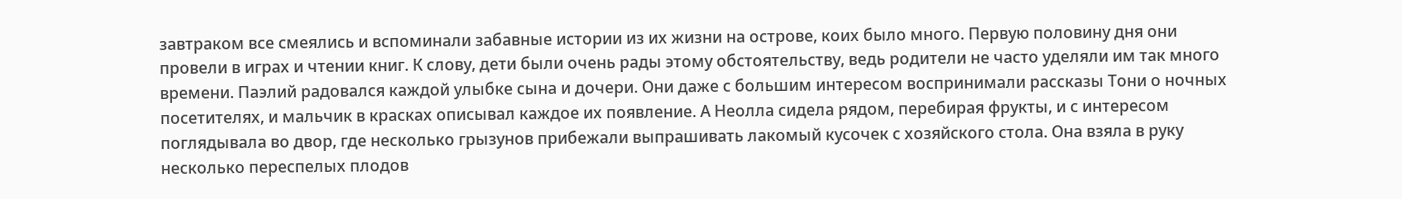завтраком все смеялись и вспоминали забавные истории из их жизни на острове, коих было много. Первую половину дня они провели в играх и чтении книг. К слову, дети были очень рады этому обстоятельству, ведь родители не часто уделяли им так много времени. Паэлий радовался каждой улыбке сына и дочери. Они даже с большим интересом воспринимали рассказы Тони о ночных посетителях, и мальчик в красках описывал каждое их появление. А Неолла сидела рядом, перебирая фрукты, и с интересом поглядывала во двор, где несколько грызунов прибежали выпрашивать лакомый кусочек с хозяйского стола. Она взяла в руку несколько переспелых плодов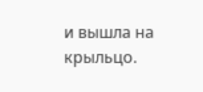и вышла на крыльцо.